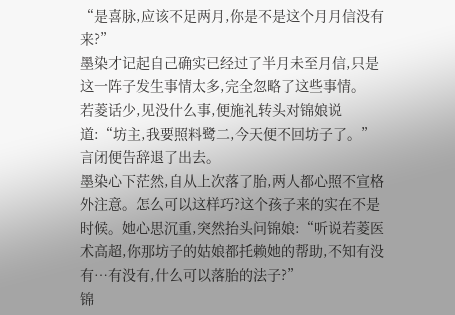“是喜脉,应该不足两月,你是不是这个月月信没有来?”
墨染才记起自己确实已经过了半月未至月信,只是这一阵子发生事情太多,完全忽略了这些事情。
若菱话少,见没什么事,便施礼转头对锦娘说道:“坊主,我要照料鹭二,今天便不回坊子了。”言闭便告辞退了出去。
墨染心下茫然,自从上次落了胎,两人都心照不宣格外注意。怎么可以这样巧?这个孩子来的实在不是时候。她心思沉重,突然抬头问锦娘:“听说若菱医术高超,你那坊子的姑娘都托赖她的帮助,不知有没有…有没有,什么可以落胎的法子?”
锦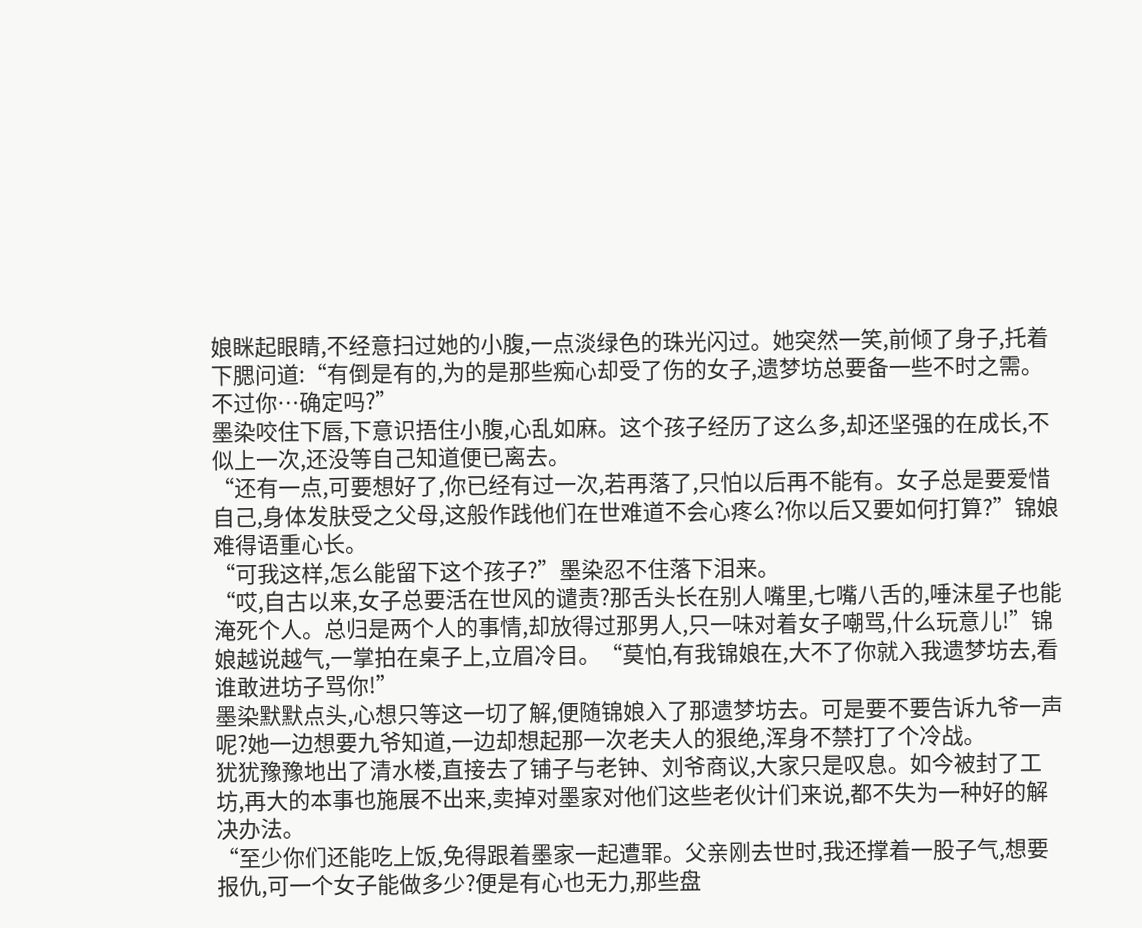娘眯起眼睛,不经意扫过她的小腹,一点淡绿色的珠光闪过。她突然一笑,前倾了身子,托着下腮问道:“有倒是有的,为的是那些痴心却受了伤的女子,遗梦坊总要备一些不时之需。不过你…确定吗?”
墨染咬住下唇,下意识捂住小腹,心乱如麻。这个孩子经历了这么多,却还坚强的在成长,不似上一次,还没等自己知道便已离去。
“还有一点,可要想好了,你已经有过一次,若再落了,只怕以后再不能有。女子总是要爱惜自己,身体发肤受之父母,这般作践他们在世难道不会心疼么?你以后又要如何打算?”锦娘难得语重心长。
“可我这样,怎么能留下这个孩子?”墨染忍不住落下泪来。
“哎,自古以来,女子总要活在世风的谴责?那舌头长在别人嘴里,七嘴八舌的,唾沫星子也能淹死个人。总归是两个人的事情,却放得过那男人,只一味对着女子嘲骂,什么玩意儿!”锦娘越说越气,一掌拍在桌子上,立眉冷目。“莫怕,有我锦娘在,大不了你就入我遗梦坊去,看谁敢进坊子骂你!”
墨染默默点头,心想只等这一切了解,便随锦娘入了那遗梦坊去。可是要不要告诉九爷一声呢?她一边想要九爷知道,一边却想起那一次老夫人的狠绝,浑身不禁打了个冷战。
犹犹豫豫地出了清水楼,直接去了铺子与老钟、刘爷商议,大家只是叹息。如今被封了工坊,再大的本事也施展不出来,卖掉对墨家对他们这些老伙计们来说,都不失为一种好的解决办法。
“至少你们还能吃上饭,免得跟着墨家一起遭罪。父亲刚去世时,我还撑着一股子气,想要报仇,可一个女子能做多少?便是有心也无力,那些盘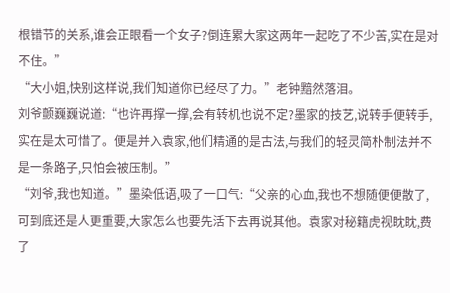根错节的关系,谁会正眼看一个女子?倒连累大家这两年一起吃了不少苦,实在是对不住。”
“大小姐,快别这样说,我们知道你已经尽了力。”老钟黯然落泪。
刘爷颤巍巍说道:“也许再撑一撑,会有转机也说不定?墨家的技艺,说转手便转手,实在是太可惜了。便是并入袁家,他们精通的是古法,与我们的轻灵简朴制法并不是一条路子,只怕会被压制。”
“刘爷,我也知道。”墨染低语,吸了一口气:“父亲的心血,我也不想随便便散了,可到底还是人更重要,大家怎么也要先活下去再说其他。袁家对秘籍虎视眈眈,费了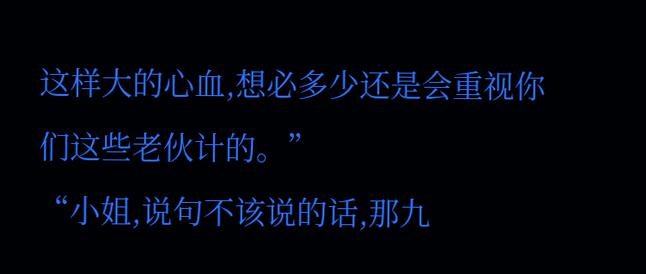这样大的心血,想必多少还是会重视你们这些老伙计的。”
“小姐,说句不该说的话,那九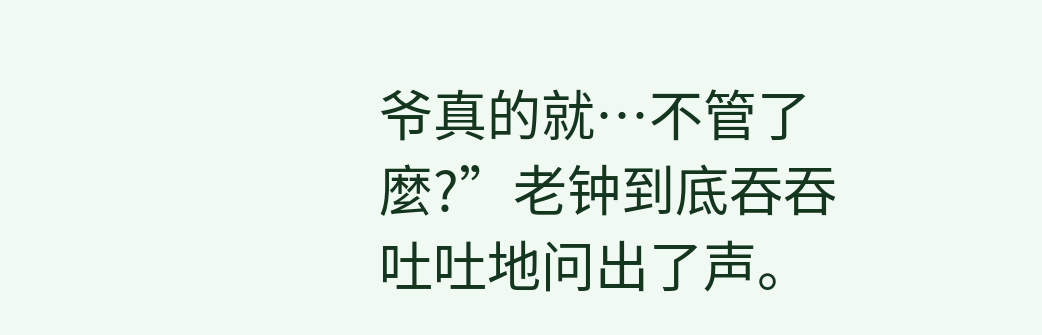爷真的就…不管了麼?”老钟到底吞吞吐吐地问出了声。